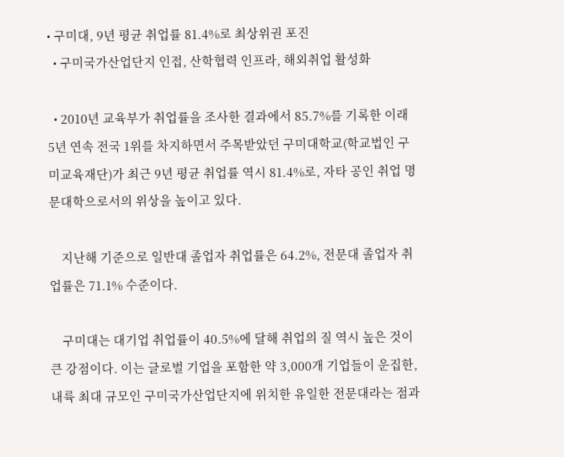• 구미대, 9년 평균 취업률 81.4%로 최상위권 포진
  • 구미국가산업단지 인접, 산학협력 인프라, 해외취업 활성화

  • 2010년 교육부가 취업률을 조사한 결과에서 85.7%를 기록한 이래 5년 연속 전국 1위를 차지하면서 주목받았던 구미대학교(학교법인 구미교육재단)가 최근 9년 평균 취업률 역시 81.4%로, 자타 공인 취업 명문대학으로서의 위상을 높이고 있다.

    지난해 기준으로 일반대 졸업자 취업률은 64.2%, 전문대 졸업자 취업률은 71.1% 수준이다.

    구미대는 대기업 취업률이 40.5%에 달해 취업의 질 역시 높은 것이 큰 강점이다. 이는 글로벌 기업을 포함한 약 3,000개 기업들이 운집한, 내륙 최대 규모인 구미국가산업단지에 위치한 유일한 전문대라는 점과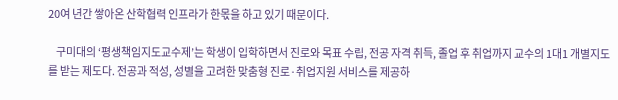20여 년간 쌓아온 산학협력 인프라가 한몫을 하고 있기 때문이다.

    구미대의 ‘평생책임지도교수제’는 학생이 입학하면서 진로와 목표 수립, 전공 자격 취득, 졸업 후 취업까지 교수의 1대1 개별지도를 받는 제도다. 전공과 적성, 성별을 고려한 맞춤형 진로·취업지원 서비스를 제공하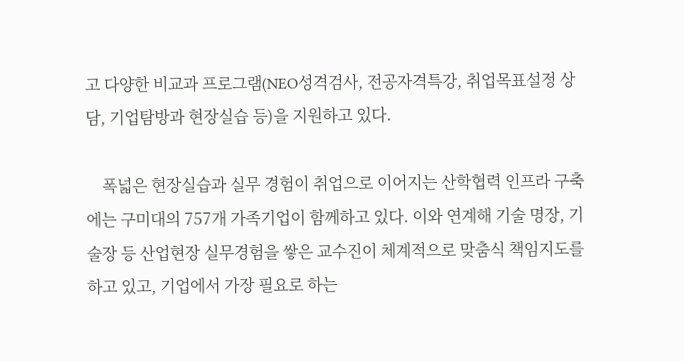고 다양한 비교과 프로그램(NEO성격검사, 전공자격특강, 취업목표설정 상담, 기업탐방과 현장실습 등)을 지원하고 있다.

    폭넓은 현장실습과 실무 경험이 취업으로 이어지는 산학협력 인프라 구축에는 구미대의 757개 가족기업이 함께하고 있다. 이와 연계해 기술 명장, 기술장 등 산업현장 실무경험을 쌓은 교수진이 체계적으로 맞춤식 책임지도를 하고 있고, 기업에서 가장 필요로 하는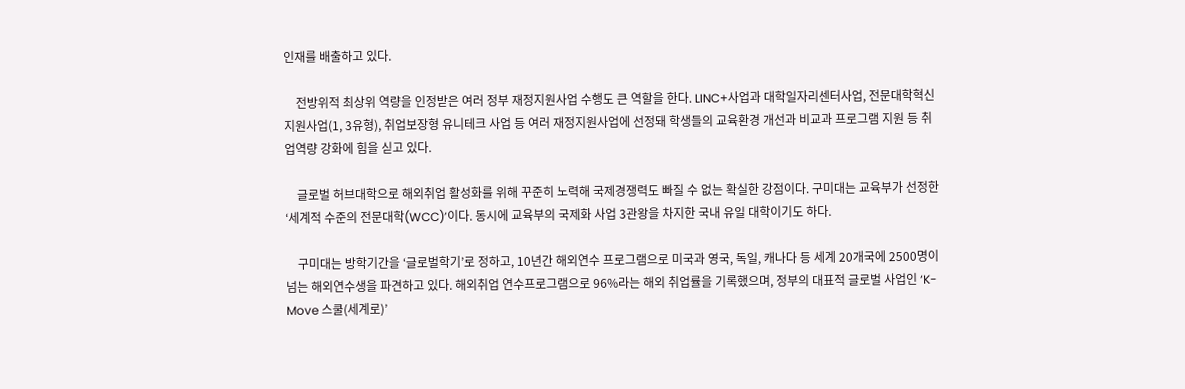인재를 배출하고 있다.

    전방위적 최상위 역량을 인정받은 여러 정부 재정지원사업 수행도 큰 역할을 한다. LINC+사업과 대학일자리센터사업, 전문대학혁신지원사업(1, 3유형), 취업보장형 유니테크 사업 등 여러 재정지원사업에 선정돼 학생들의 교육환경 개선과 비교과 프로그램 지원 등 취업역량 강화에 힘을 싣고 있다.

    글로벌 허브대학으로 해외취업 활성화를 위해 꾸준히 노력해 국제경쟁력도 빠질 수 없는 확실한 강점이다. 구미대는 교육부가 선정한 ‘세계적 수준의 전문대학(WCC)’이다. 동시에 교육부의 국제화 사업 3관왕을 차지한 국내 유일 대학이기도 하다.

    구미대는 방학기간을 ‘글로벌학기’로 정하고, 10년간 해외연수 프로그램으로 미국과 영국, 독일, 캐나다 등 세계 20개국에 2500명이 넘는 해외연수생을 파견하고 있다. 해외취업 연수프로그램으로 96%라는 해외 취업률을 기록했으며, 정부의 대표적 글로벌 사업인 ‘K-Move 스쿨(세계로)’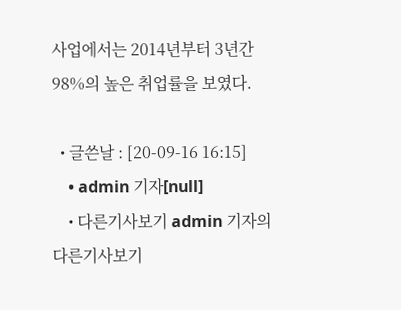사업에서는 2014년부터 3년간 98%의 높은 취업률을 보였다.

  • 글쓴날 : [20-09-16 16:15]
    • admin 기자[null]
    • 다른기사보기 admin 기자의 다른기사보기